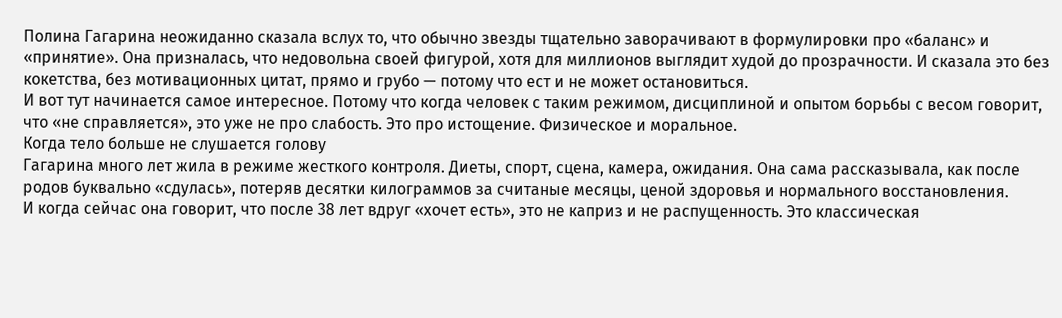Полина Гагарина неожиданно сказала вслух то, что обычно звезды тщательно заворачивают в формулировки про «баланс» и «принятие». Она призналась, что недовольна своей фигурой, хотя для миллионов выглядит худой до прозрачности. И сказала это без кокетства, без мотивационных цитат, прямо и грубо — потому что ест и не может остановиться.
И вот тут начинается самое интересное. Потому что когда человек с таким режимом, дисциплиной и опытом борьбы с весом говорит, что «не справляется», это уже не про слабость. Это про истощение. Физическое и моральное.
Когда тело больше не слушается голову
Гагарина много лет жила в режиме жесткого контроля. Диеты, спорт, сцена, камера, ожидания. Она сама рассказывала, как после родов буквально «сдулась», потеряв десятки килограммов за считаные месяцы, ценой здоровья и нормального восстановления.
И когда сейчас она говорит, что после 38 лет вдруг «хочет есть», это не каприз и не распущенность. Это классическая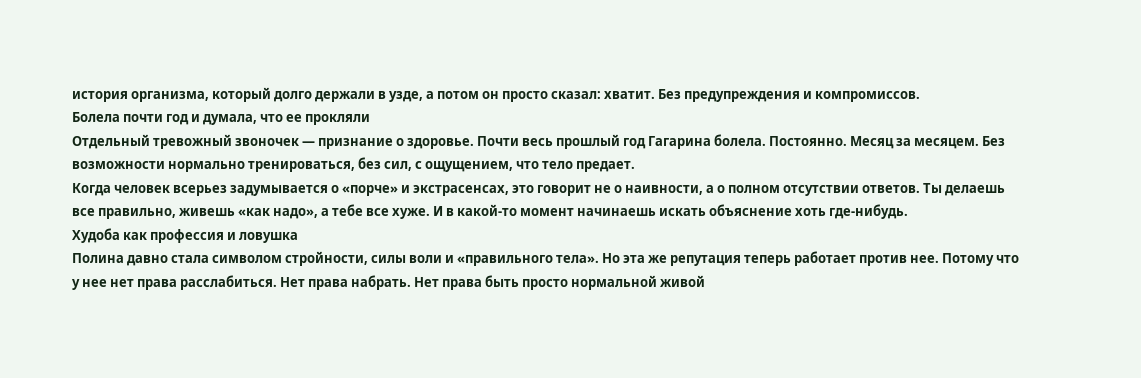история организма, который долго держали в узде, а потом он просто сказал: хватит. Без предупреждения и компромиссов.
Болела почти год и думала, что ее прокляли
Отдельный тревожный звоночек — признание о здоровье. Почти весь прошлый год Гагарина болела. Постоянно. Месяц за месяцем. Без возможности нормально тренироваться, без сил, с ощущением, что тело предает.
Когда человек всерьез задумывается о «порче» и экстрасенсах, это говорит не о наивности, а о полном отсутствии ответов. Ты делаешь все правильно, живешь «как надо», а тебе все хуже. И в какой-то момент начинаешь искать объяснение хоть где-нибудь.
Худоба как профессия и ловушка
Полина давно стала символом стройности, силы воли и «правильного тела». Но эта же репутация теперь работает против нее. Потому что у нее нет права расслабиться. Нет права набрать. Нет права быть просто нормальной живой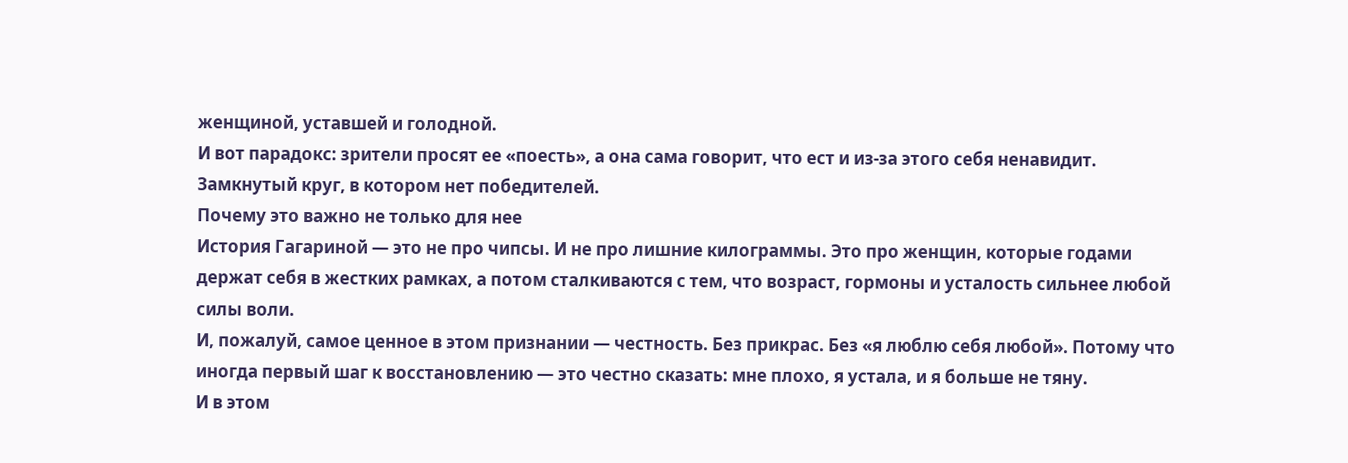женщиной, уставшей и голодной.
И вот парадокс: зрители просят ее «поесть», а она сама говорит, что ест и из-за этого себя ненавидит. Замкнутый круг, в котором нет победителей.
Почему это важно не только для нее
История Гагариной — это не про чипсы. И не про лишние килограммы. Это про женщин, которые годами держат себя в жестких рамках, а потом сталкиваются с тем, что возраст, гормоны и усталость сильнее любой силы воли.
И, пожалуй, самое ценное в этом признании — честность. Без прикрас. Без «я люблю себя любой». Потому что иногда первый шаг к восстановлению — это честно сказать: мне плохо, я устала, и я больше не тяну.
И в этом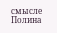смысле Полина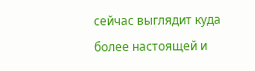сейчас выглядит куда более настоящей и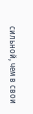сильной, чем в свои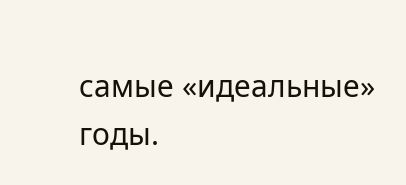самые «идеальные» годы.